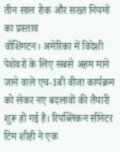तीन साल रोक और सख्त नियमों का प्रस्ताव
वॉशिंगटन। अमेरिका में विदेशी पेशेवरों के लिए सबसे अहम माने जाने वाले एच-1बी वीजा कार्यक्रम को लेकर नए बदलावों की तैयारी शुरू हो गई है। रिपब्लिकन सीनेटर टिम शीही ने एक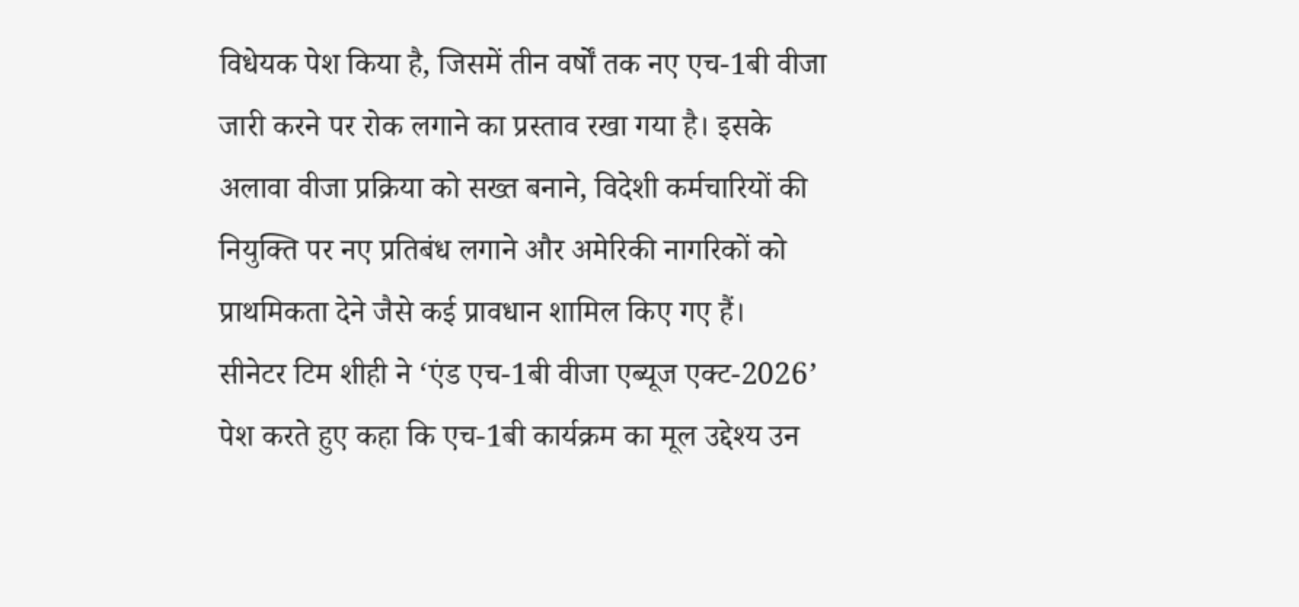विधेयक पेश किया है, जिसमें तीन वर्षों तक नए एच-1बी वीजा जारी करने पर रोक लगाने का प्रस्ताव रखा गया है। इसके अलावा वीजा प्रक्रिया को सख्त बनाने, विदेशी कर्मचारियों की नियुक्ति पर नए प्रतिबंध लगाने और अमेरिकी नागरिकों को प्राथमिकता देने जैसे कई प्रावधान शामिल किए गए हैं।
सीनेटर टिम शीही ने ‘एंड एच-1बी वीजा एब्यूज एक्ट-2026’ पेश करते हुए कहा कि एच-1बी कार्यक्रम का मूल उद्देश्य उन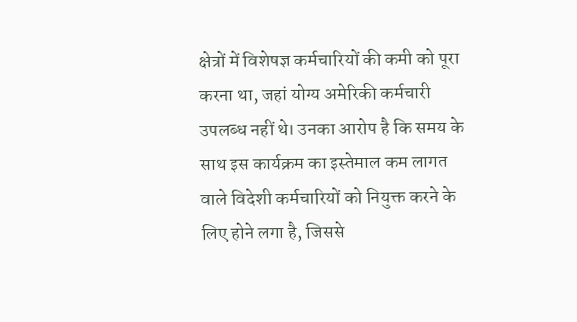क्षेत्रों में विशेषज्ञ कर्मचारियों की कमी को पूरा करना था, जहां योग्य अमेरिकी कर्मचारी उपलब्ध नहीं थे। उनका आरोप है कि समय के साथ इस कार्यक्रम का इस्तेमाल कम लागत वाले विदेशी कर्मचारियों को नियुक्त करने के लिए होने लगा है, जिससे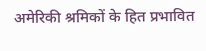अमेरिकी श्रमिकों के हित प्रभावित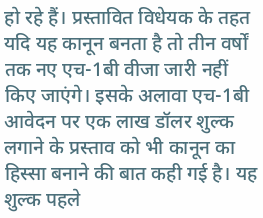हो रहे हैं। प्रस्तावित विधेयक के तहत यदि यह कानून बनता है तो तीन वर्षों तक नए एच-1बी वीजा जारी नहीं किए जाएंगे। इसके अलावा एच-1बी आवेदन पर एक लाख डॉलर शुल्क लगाने के प्रस्ताव को भी कानून का हिस्सा बनाने की बात कही गई है। यह शुल्क पहले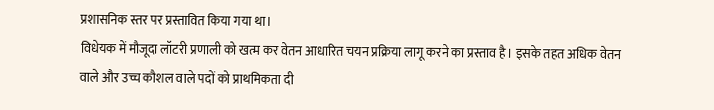प्रशासनिक स्तर पर प्रस्तावित किया गया था।
विधेयक में मौजूदा लॉटरी प्रणाली को खत्म कर वेतन आधारित चयन प्रक्रिया लागू करने का प्रस्ताव है। इसके तहत अधिक वेतन वाले और उच्च कौशल वाले पदों को प्राथमिकता दी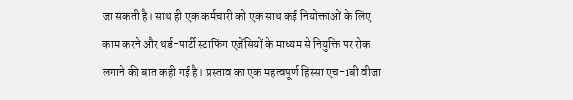जा सकती है। साथ ही एक कर्मचारी को एक साथ कई नियोक्ताओं के लिए काम करने और थर्ड-पार्टी स्टाफिंग एजेंसियों के माध्यम से नियुक्ति पर रोक लगाने की बात कही गई है। प्रस्ताव का एक महत्वपूर्ण हिस्सा एच-1बी वीजा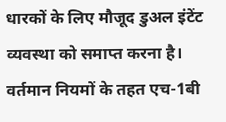धारकों के लिए मौजूद डुअल इंटेंट व्यवस्था को समाप्त करना है। वर्तमान नियमों के तहत एच-1बी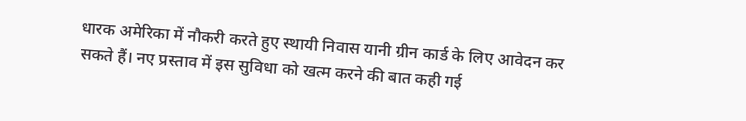धारक अमेरिका में नौकरी करते हुए स्थायी निवास यानी ग्रीन कार्ड के लिए आवेदन कर सकते हैं। नए प्रस्ताव में इस सुविधा को खत्म करने की बात कही गई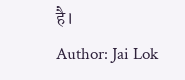है।
Author: Jai Lok